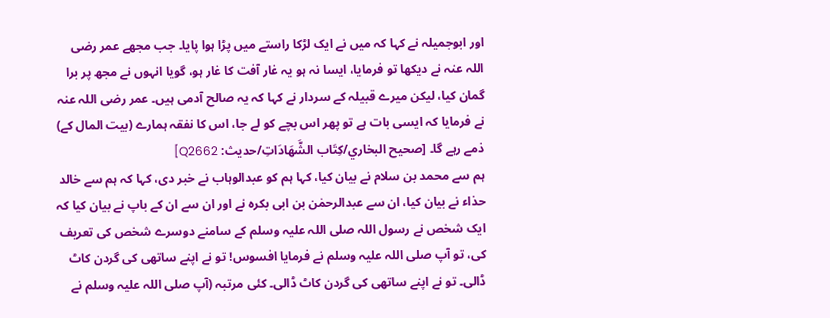اور ابوجمیلہ نے کہا کہ میں نے ایک لڑکا راستے میں پڑا ہوا پایا۔ جب مجھے عمر رضی اللہ عنہ نے دیکھا تو فرمایا، ایسا نہ ہو یہ غار آفت کا غار ہو، گویا انہوں نے مجھ پر برا گمان کیا، لیکن میرے قبیلہ کے سردار نے کہا کہ یہ صالح آدمی ہیں۔ عمر رضی اللہ عنہ نے فرمایا کہ ایسی بات ہے تو پھر اس بچے کو لے جا، اس کا نفقہ ہمارے (بیت المال کے) ذمے رہے گا۔ [صحيح البخاري/كِتَاب الشَّهَادَاتِ/حدیث: Q2662]
ہم سے محمد بن سلام نے بیان کیا، کہا ہم کو عبدالوہاب نے خبر دی، کہا کہ ہم سے خالد حذاء نے بیان کیا، ان سے عبدالرحمٰن بن ابی بکرہ نے اور ان سے ان کے باپ نے بیان کیا کہ ایک شخص نے رسول اللہ صلی اللہ علیہ وسلم کے سامنے دوسرے شخص کی تعریف کی، تو آپ صلی اللہ علیہ وسلم نے فرمایا افسوس! تو نے اپنے ساتھی کی گردن کاٹ ڈالی۔ تو نے اپنے ساتھی کی گردن کاٹ ڈالی۔ کئی مرتبہ (آپ صلی اللہ علیہ وسلم نے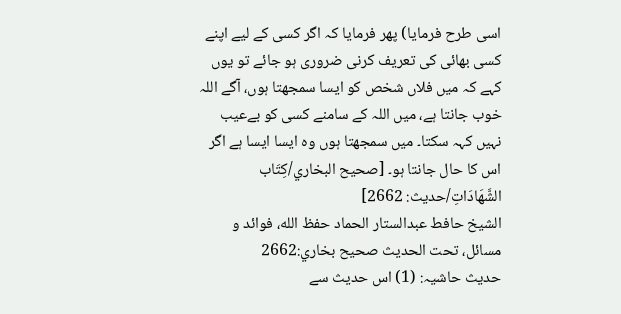اسی طرح فرمایا) پھر فرمایا کہ اگر کسی کے لیے اپنے کسی بھائی کی تعریف کرنی ضروری ہو جائے تو یوں کہے کہ میں فلاں شخص کو ایسا سمجھتا ہوں، آگے اللہ خوب جانتا ہے، میں اللہ کے سامنے کسی کو بےعیب نہیں کہہ سکتا۔ میں سمجھتا ہوں وہ ایسا ایسا ہے اگر اس کا حال جانتا ہو۔ [صحيح البخاري/كِتَاب الشَّهَادَاتِ/حدیث: 2662]
الشيخ حافط عبدالستار الحماد حفظ الله، فوائد و مسائل، تحت الحديث صحيح بخاري:2662
حدیث حاشیہ: (1) اس حدیث سے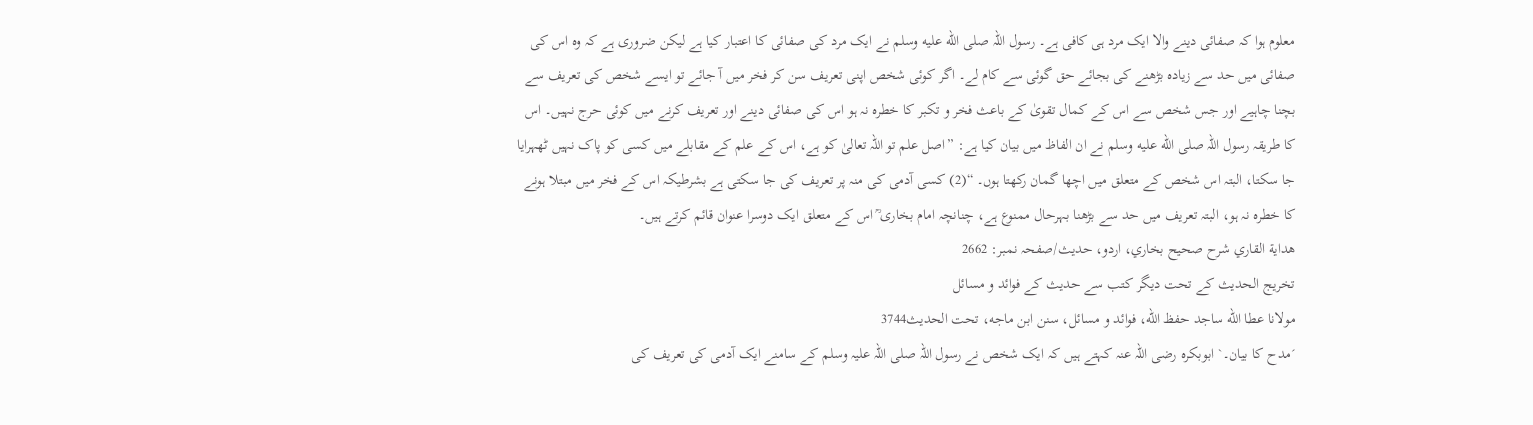معلوم ہوا کہ صفائی دینے والا ایک مرد ہی کافی ہے۔ رسول اللہ صلى الله عليه وسلم نے ایک مرد کی صفائی کا اعتبار کیا ہے لیکن ضروری ہے کہ وہ اس کی صفائی میں حد سے زیادہ بڑھنے کی بجائے حق گوئی سے کام لے۔ اگر کوئی شخص اپنی تعریف سن کر فخر میں آ جائے تو ایسے شخص کی تعریف سے بچنا چاہیے اور جس شخص سے اس کے کمال تقویٰ کے باعث فخر و تکبر کا خطرہ نہ ہو اس کی صفائی دینے اور تعریف کرنے میں کوئی حرج نہیں۔ اس کا طریقہ رسول اللہ صلى الله عليه وسلم نے ان الفاظ میں بیان کیا ہے: ”اصل علم تو اللہ تعالیٰ کو ہے، اس کے علم کے مقابلے میں کسی کو پاک نہیں ٹھہرایا جا سکتا، البتہ اس شخص کے متعلق میں اچھا گمان رکھتا ہوں۔ “(2) کسی آدمی کی منہ پر تعریف کی جا سکتی ہے بشرطیکہ اس کے فخر میں مبتلا ہونے کا خطرہ نہ ہو، البتہ تعریف میں حد سے بڑھنا بہرحال ممنوع ہے، چنانچہ امام بخاری ؒ اس کے متعلق ایک دوسرا عنوان قائم کرتے ہیں۔
هداية القاري شرح صحيح بخاري، اردو، حدیث/صفحہ نمبر: 2662
تخریج الحدیث کے تحت دیگر کتب سے حدیث کے فوائد و مسائل
مولانا عطا الله ساجد حفظ الله، فوائد و مسائل، سنن ابن ماجه، تحت الحديث3744
´مدح کا بیان۔` ابوبکرہ رضی اللہ عنہ کہتے ہیں کہ ایک شخص نے رسول اللہ صلی اللہ علیہ وسلم کے سامنے ایک آدمی کی تعریف کی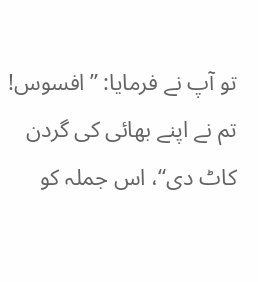تو آپ نے فرمایا: ”افسوس! تم نے اپنے بھائی کی گردن کاٹ دی“، اس جملہ کو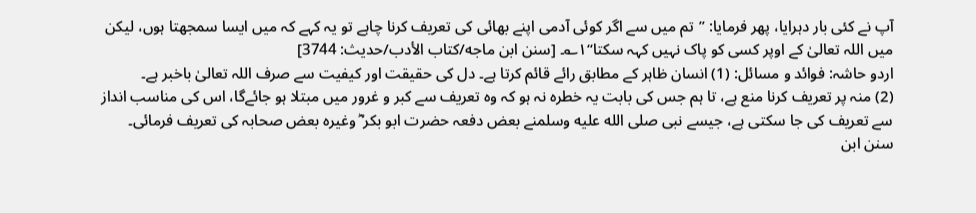آپ نے کئی بار دہرایا، پھر فرمایا: ”تم میں سے اگر کوئی آدمی اپنے بھائی کی تعریف کرنا چاہے تو یہ کہے کہ میں ایسا سمجھتا ہوں، لیکن میں اللہ تعالیٰ کے اوپر کسی کو پاک نہیں کہہ سکتا“۱؎۔ [سنن ابن ماجه/كتاب الأدب/حدیث: 3744]
اردو حاشہ: فوائد و مسائل: (1) انسان ظاہر کے مطابق رائے قائم کرتا ہے۔ دل کی حقیقت اور کیفیت سے صرف اللہ تعالیٰ باخبر ہے۔
(2) منہ پر تعریف کرنا منع ہے، تا ہم جس کی بابت یہ خطرہ نہ ہو کہ وہ تعریف سے کبر و غرور میں مبتلا ہو جائےگا، اس کی مناسب انداز سے تعریف کی جا سکتی ہے، جیسے نبی صلى الله عليه وسلمنے بعض دفعہ حضرت ابو بکر ؓ وغیرہ بعض صحابہ کی تعریف فرمائی۔
سنن ابن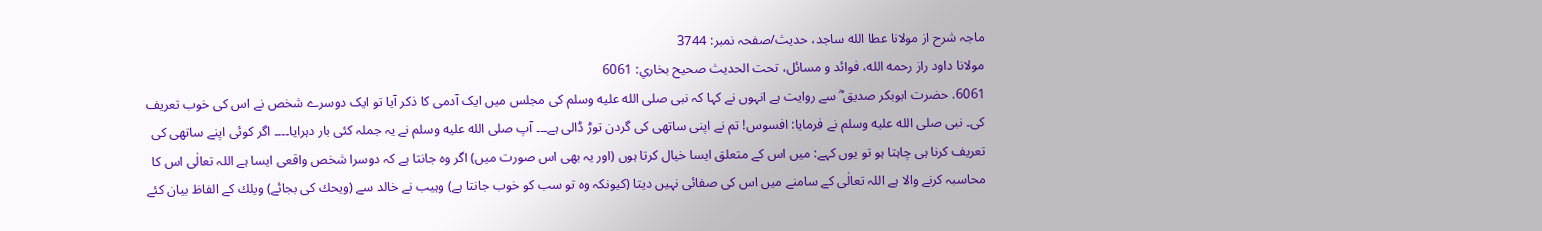ماجہ شرح از مولانا عطا الله ساجد، حدیث/صفحہ نمبر: 3744
مولانا داود راز رحمه الله، فوائد و مسائل، تحت الحديث صحيح بخاري: 6061
6061. حضرت ابوبکر صدیق ؓ سے روایت ہے انہوں نے کہا کہ نبی صلى الله عليه وسلم کی مجلس میں ایک آدمی کا ذکر آیا تو ایک دوسرے شخص نے اس کی خوب تعریف کی۔ نبی صلى الله عليه وسلم نے فرمایا: افسوس! تم نے اپنی ساتھی کی گردن توڑ ڈالی ہے۔۔۔ آپ صلى الله عليه وسلم نے یہ جملہ کئی بار دہرایا۔۔۔۔ اگر کوئی اپنے ساتھی کی تعریف کرنا ہی چاہتا ہو تو یوں کہے: میں اس کے متعلق ایسا خیال کرتا ہوں (اور یہ بھی اس صورت میں) اگر وہ جانتا ہے کہ دوسرا شخص واقعی ایسا ہے اللہ تعالٰی اس کا محاسبہ کرنے والا ہے اللہ تعالٰی کے سامنے میں اس کی صفائی نہیں دیتا (کیونکہ وہ تو سب کو خوب جانتا ہے) وہیب نے خالد سے (ویحك کی بجائے) ویلك کے الفاظ بیان کئے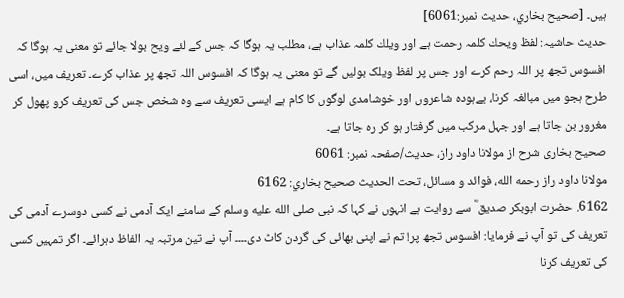ہیں۔ [صحيح بخاري، حديث نمبر:6061]
حدیث حاشیہ: لفظ ویحك کلمہ رحمت ہے اور ویلك کلمہ عذاب ہے، مطلب یہ ہوگا کہ جس کے لئے ویح بولا جائے تو معنی یہ ہوگا کہ افسوس تجھ پر اللہ رحم کرے اور جس پر لفظ ویلک بولیں گے تو معنی یہ ہوگا کہ افسوس اللہ تجھ پر عذاب کرے۔ تعریف میں، اسی طرح ہجو میں مبالغہ کرنا، بےہودہ شاعروں اور خوشامدی لوگوں کا کام ہے ایسی تعریف سے وہ شخص جس کی تعریف کرو پھول کر مغرور بن جاتا ہے اور جہل مرکب میں گرفتار ہو کر رہ جاتا ہے۔
صحیح بخاری شرح از مولانا داود راز، حدیث/صفحہ نمبر: 6061
مولانا داود راز رحمه الله، فوائد و مسائل، تحت الحديث صحيح بخاري: 6162
6162. حضرت ابوبکر صدیق ؓ سے روایت ہے انہوں نے کہا کہ نبی صلى الله عليه وسلم کے سامنے ایک آدمی نے کسی دوسرے آدمی کی تعریف کی تو آپ نے فرمایا: افسوس تجھ پر! تم نے اپنی بھائی کی گردن کاٹ دی۔۔۔۔ آپ نے تین مرتبہ یہ الفاظ دہرائے۔ اگر تمہیں کسی کی تعریف کرنا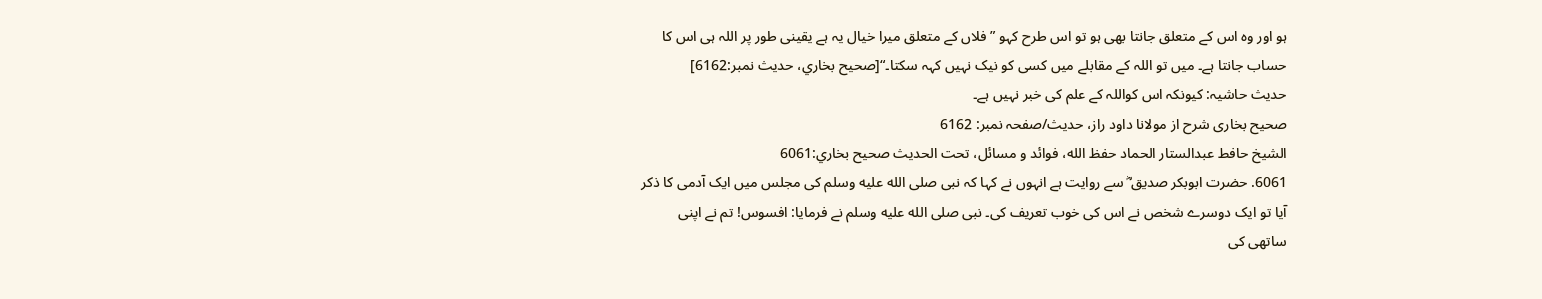ہو اور وہ اس کے متعلق جانتا بھی ہو تو اس طرح کہو ”فلاں کے متعلق میرا خیال یہ ہے یقینی طور پر اللہ ہی اس کا حساب جانتا ہے۔ میں تو اللہ کے مقابلے میں کسی کو نیک نہیں کہہ سکتا۔“[صحيح بخاري، حديث نمبر:6162]
حدیث حاشیہ: کیونکہ اس کواللہ کے علم کی خبر نہیں ہے۔
صحیح بخاری شرح از مولانا داود راز، حدیث/صفحہ نمبر: 6162
الشيخ حافط عبدالستار الحماد حفظ الله، فوائد و مسائل، تحت الحديث صحيح بخاري:6061
6061. حضرت ابوبکر صدیق ؓ سے روایت ہے انہوں نے کہا کہ نبی صلى الله عليه وسلم کی مجلس میں ایک آدمی کا ذکر آیا تو ایک دوسرے شخص نے اس کی خوب تعریف کی۔ نبی صلى الله عليه وسلم نے فرمایا: افسوس! تم نے اپنی ساتھی کی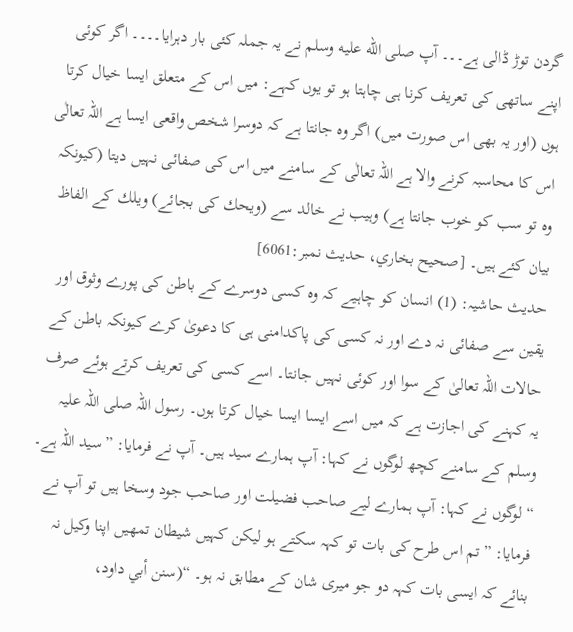گردن توڑ ڈالی ہے۔۔۔ آپ صلى الله عليه وسلم نے یہ جملہ کئی بار دہرایا۔۔۔۔ اگر کوئی اپنے ساتھی کی تعریف کرنا ہی چاہتا ہو تو یوں کہے: میں اس کے متعلق ایسا خیال کرتا ہوں (اور یہ بھی اس صورت میں) اگر وہ جانتا ہے کہ دوسرا شخص واقعی ایسا ہے اللہ تعالٰی اس کا محاسبہ کرنے والا ہے اللہ تعالٰی کے سامنے میں اس کی صفائی نہیں دیتا (کیونکہ وہ تو سب کو خوب جانتا ہے) وہیب نے خالد سے (ویحك کی بجائے) ویلك کے الفاظ بیان کئے ہیں۔ [صحيح بخاري، حديث نمبر:6061]
حدیث حاشیہ: (1) انسان کو چاہیے کہ وہ کسی دوسرے کے باطن کی پورے وثوق اور یقین سے صفائی نہ دے اور نہ کسی کی پاکدامنی ہی کا دعویٰ کرے کیونکہ باطن کے حالات اللہ تعالیٰ کے سوا اور کوئی نہیں جانتا۔ اسے کسی کی تعریف کرتے ہوئے صرف یہ کہنے کی اجازت ہے کہ میں اسے ایسا ایسا خیال کرتا ہوں۔ رسول اللہ صلی اللہ علیہ وسلم کے سامنے کچھ لوگوں نے کہا: آپ ہمارے سید ہیں۔ آپ نے فرمایا: ”سید اللہ ہے۔ “ لوگوں نے کہا: آپ ہمارے لیے صاحب فضیلت اور صاحب جود وسخا ہیں تو آپ نے فرمایا: ”تم اس طرح کی بات تو کہہ سکتے ہو لیکن کہیں شیطان تمھیں اپنا وکیل نہ بنائے کہ ایسی بات کہہ دو جو میری شان کے مطابق نہ ہو۔ “(سنن أبي داود،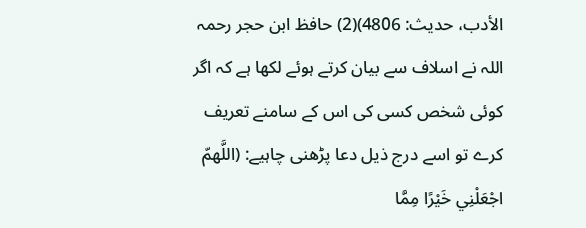الأدب، حدیث: 4806)(2) حافظ ابن حجر رحمہ اللہ نے اسلاف سے بیان کرتے ہوئے لکھا ہے کہ اگر کوئی شخص کسی کی اس کے سامنے تعریف کرے تو اسے درج ذیل دعا پڑھنی چاہیے: (اللَّهمّ اجْعَلْنِي خَيْرًا مِمَّا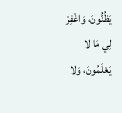يَظُنُّونَ، وَاغْفِرْ لِي مَا لا يَعْلَمُونَ، وَلا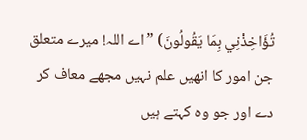تُؤَاخِذْنِي بِمَا يَقُولُونَ) ”اے اللہ! میرے متعلق جن امور کا انھیں علم نہیں مجھے معاف کر دے اور جو وہ کہتے ہیں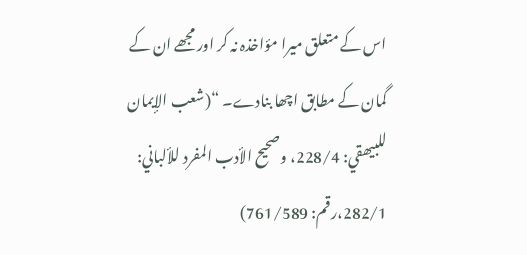اس کے متعلق میرا مؤاخذہ نہ کر اور مجھے ان کے گمان کے مطابق اچھا بنادے۔ “(شعب الإیمان للبیھقي: 228/4، وصحیح الأدب المفرد للألباني: 282/1،رقم: 761/589)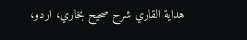هداية القاري شرح صحيح بخاري، اردو،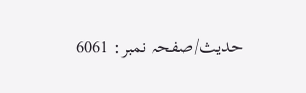حدیث/صفحہ نمبر: 6061